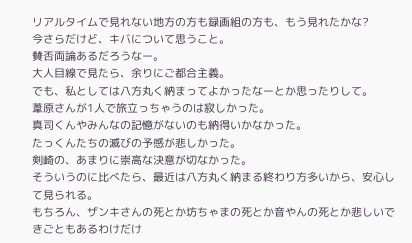リアルタイムで見れない地方の方も録画組の方も、もう見れたかな?
今さらだけど、キバについて思うこと。
賛否両論あるだろうなー。
大人目線で見たら、余りにご都合主義。
でも、私としては八方丸く納まってよかったなーとか思ったりして。
葦原さんが1人で旅立っちゃうのは寂しかった。
真司くんやみんなの記憶がないのも納得いかなかった。
たっくんたちの滅びの予感が悲しかった。
剣崎の、あまりに崇高な決意が切なかった。
そういうのに比べたら、最近は八方丸く納まる終わり方多いから、安心して見られる。
もちろん、ザンキさんの死とか坊ちゃまの死とか音やんの死とか悲しいできごともあるわけだけ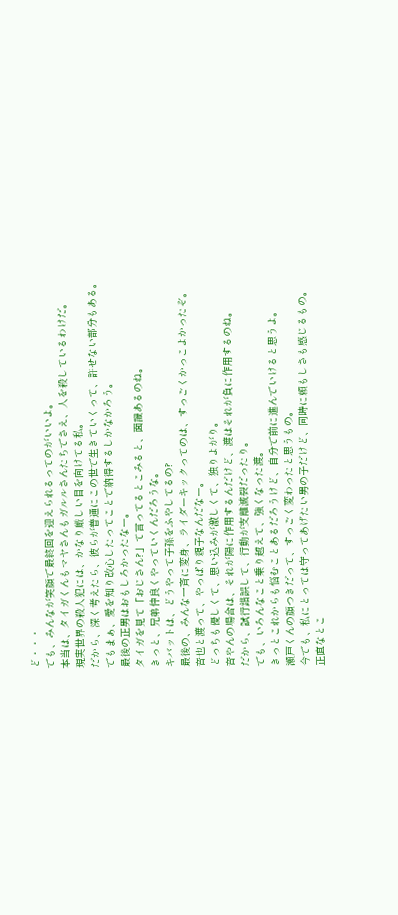ど・・・
でも、みんなが笑顔で最終回を迎えられるってのがいいよ。
本当は、タイガくんもマヤさんもガルルさんたちでさえ、人を殺しているわけだ。
現実世界の殺人犯には、かなり厳しい目を向けてる私。
だから、深く考えたら、彼らが普通にこの世で生きていくって、許せない部分もある。
でもまぁ、愛を知り改心したってことで納得するしかなかろう。
最後の正男はおもしろかったなー。
タイガを見て「おじさん?」て言ってるとこみると、面識あるのね。
きっと、兄弟仲良くやっていくんだろうな。
キバットは、どうやって子孫をふやしてるの?
最後の、みんな一斉に変身、ライダーキックってのは、すっごくかっこよかったぞ。
音也と渡って、やっぱり親子なんだなー。
どっちも優しくて、思い込みが激しくて、独りよがり。
音やんの場合は、それが陽に作用するんだけど、渡はそれが負に作用するのね。
だから、試行錯誤して、行動が支離滅裂だったり。
でも、いろんなこと乗り越えて、強くなった渡。
きっとこれからも悩むことあるだろうけど、自分で前に進んでいけると思うよ。
瀬戸くんの顔つきだって、すっごく変わったと思うもの。
今でも、私にとっては守ってあげたい男の子だけど、同時に頼もしさも感じるもの。
正直なとこ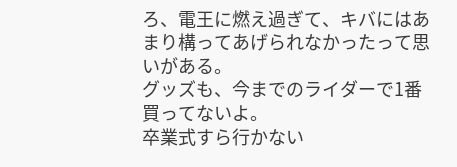ろ、電王に燃え過ぎて、キバにはあまり構ってあげられなかったって思いがある。
グッズも、今までのライダーで1番買ってないよ。
卒業式すら行かない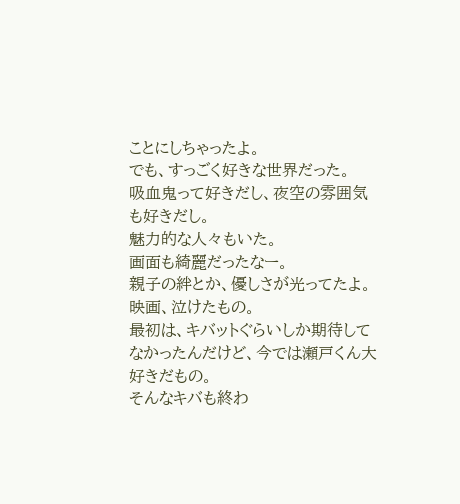ことにしちゃったよ。
でも、すっごく好きな世界だった。
吸血鬼って好きだし、夜空の雰囲気も好きだし。
魅力的な人々もいた。
画面も綺麗だったなー。
親子の絆とか、優しさが光ってたよ。
映画、泣けたもの。
最初は、キバットぐらいしか期待してなかったんだけど、今では瀬戸くん大好きだもの。
そんなキバも終わ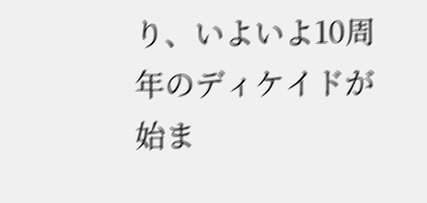り、いよいよ10周年のディケイドが始ま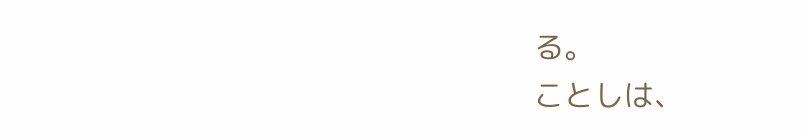る。
ことしは、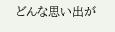どんな思い出が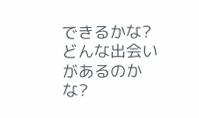できるかな?
どんな出会いがあるのかな?